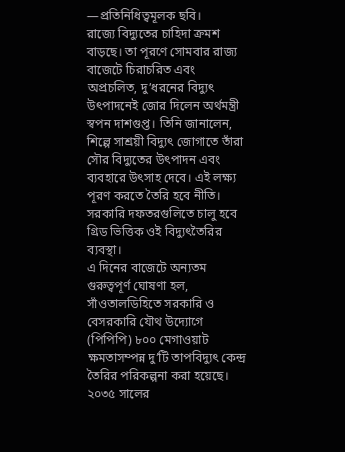—প্রতিনিধিত্বমূলক ছবি।
রাজ্যে বিদ্যুতের চাহিদা ক্রমশ বাড়ছে। তা পূরণে সোমবার রাজ্য বাজেটে চিরাচরিত এবং অপ্রচলিত, দু’ধরনের বিদ্যুৎ উৎপাদনেই জোর দিলেন অর্থমন্ত্রী স্বপন দাশগুপ্ত। তিনি জানালেন, শিল্পে সাশ্রয়ী বিদ্যুৎ জোগাতে তাঁরা সৌর বিদ্যুতের উৎপাদন এবং ব্যবহারে উৎসাহ দেবে। এই লক্ষ্য পূরণ করতে তৈরি হবে নীতি। সরকারি দফতরগুলিতে চালু হবে গ্রিড ভিত্তিক ওই বিদ্যুৎতৈরির ব্যবস্থা।
এ দিনের বাজেটে অন্যতম গুরুত্বপূর্ণ ঘোষণা হল, সাঁওতালডিহিতে সরকারি ও বেসরকারি যৌথ উদ্যোগে (পিপিপি) ৮০০ মেগাওয়াট ক্ষমতাসম্পন্ন দু’টি তাপবিদ্যুৎ কেন্দ্র তৈরির পরিকল্পনা করা হয়েছে। ২০৩৫ সালের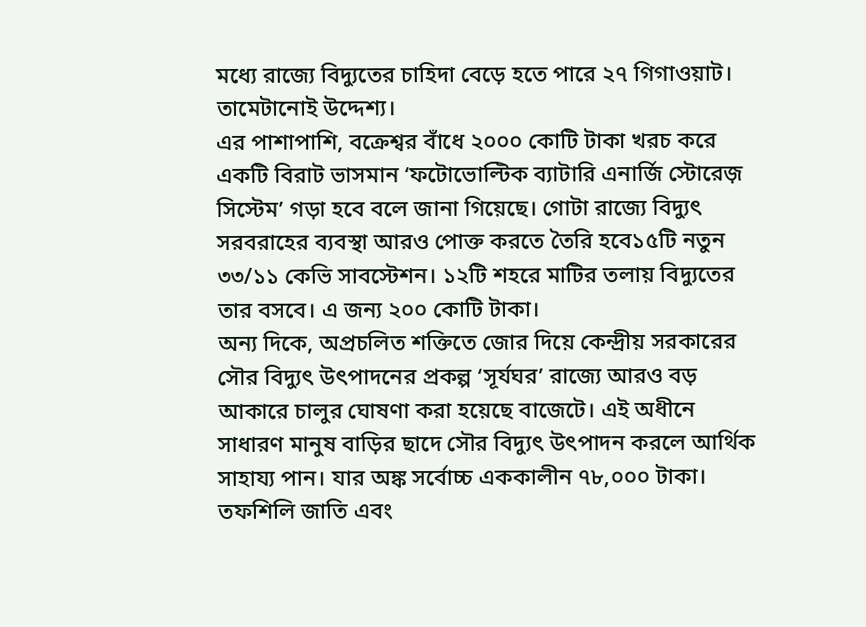মধ্যে রাজ্যে বিদ্যুতের চাহিদা বেড়ে হতে পারে ২৭ গিগাওয়াট। তামেটানোই উদ্দেশ্য।
এর পাশাপাশি, বক্রেশ্বর বাঁধে ২০০০ কোটি টাকা খরচ করে একটি বিরাট ভাসমান ‘ফটোভোল্টিক ব্যাটারি এনার্জি স্টোরেজ় সিস্টেম’ গড়া হবে বলে জানা গিয়েছে। গোটা রাজ্যে বিদ্যুৎ সরবরাহের ব্যবস্থা আরও পোক্ত করতে তৈরি হবে১৫টি নতুন ৩৩/১১ কেভি সাবস্টেশন। ১২টি শহরে মাটির তলায় বিদ্যুতের তার বসবে। এ জন্য ২০০ কোটি টাকা।
অন্য দিকে, অপ্রচলিত শক্তিতে জোর দিয়ে কেন্দ্রীয় সরকারের সৌর বিদ্যুৎ উৎপাদনের প্রকল্প ‘সূর্যঘর’ রাজ্যে আরও বড় আকারে চালুর ঘোষণা করা হয়েছে বাজেটে। এই অধীনে সাধারণ মানুষ বাড়ির ছাদে সৌর বিদ্যুৎ উৎপাদন করলে আর্থিক সাহায্য পান। যার অঙ্ক সর্বোচ্চ এককালীন ৭৮,০০০ টাকা। তফশিলি জাতি এবং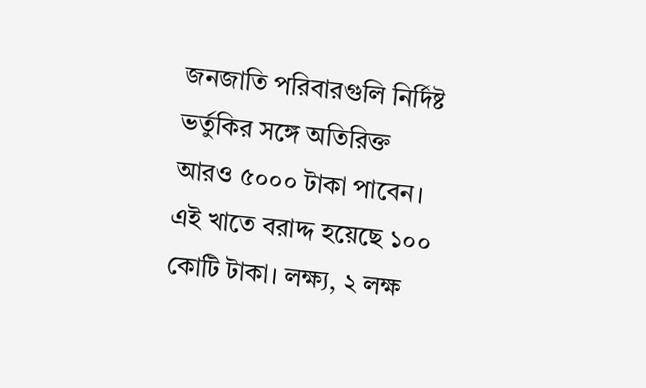জনজাতি পরিবারগুলি নির্দিষ্ট ভর্তুকির সঙ্গে অতিরিক্ত আরও ৫০০০ টাকা পাবেন। এই খাতে বরাদ্দ হয়েছে ১০০ কোটি টাকা। লক্ষ্য, ২ লক্ষ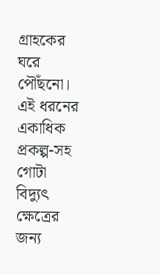গ্রাহকের ঘরে পৌঁছনো। এই ধরনের একাধিক প্রকল্প-সহ গোটা বিদ্যুৎ ক্ষেত্রের জন্য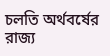চলতি অর্থবর্ষের রাজ্য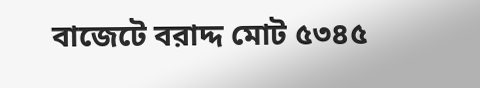বাজেটে বরাদ্দ মোট ৫৩৪৫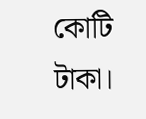কোটি টাকা।